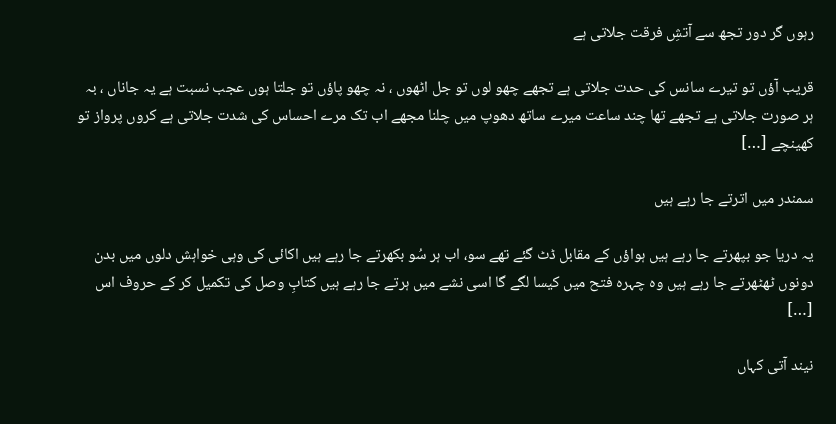رہوں گر دور تجھ سے آتشِ فرقت جلاتی ہے

قریب آؤں تو تیرے سانس کی حدت جلاتی ہے تجھے چھو لوں تو جل اٹھوں ، نہ چھو پاؤں تو جلتا ہوں عجب نسبت ہے یہ جاناں ، بہ ہر صورت جلاتی ہے تجھے تھا چند ساعت میرے ساتھ دھوپ میں چلنا مجھے اب تک مرے احساس کی شدت جلاتی ہے کروں پرواز تو کھینچے […]

سمندر میں اترتے جا رہے ہیں

یہ دریا جو بپھرتے جا رہے ہیں ہواؤں کے مقابل ڈٹ گئے تھے سو، اب ہر سُو بکھرتے جا رہے ہیں اکائی کی وہی خواہش دلوں میں بدن دونوں ٹھٹھرتے جا رہے ہیں وہ چہرہ فتح میں کیسا لگے گا اسی نشے میں ہرتے جا رہے ہیں کتابِ وصل کی تکمیل کر کے حروف اس […]

نیند آتی کہاں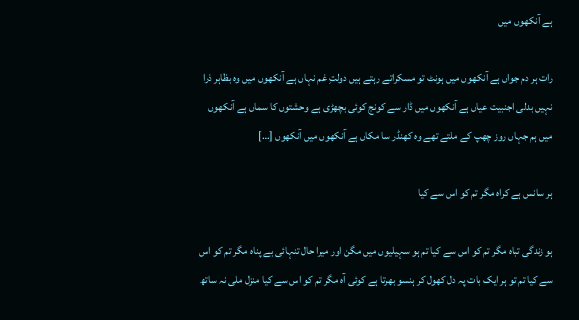ہے آنکھوں میں

رات ہر دم جواں ہے آنکھوں میں ہونٹ تو مسکراتے رہتے ہیں دولتِ غم نہاں ہے آنکھوں میں وہ بظاہر ذرا نہیں بدلی اجنبیت عیاں ہے آنکھوں میں ڈار سے کونج کوئی بچھڑی ہے وحشتوں کا سماں ہے آنکھوں میں ہم جہاں روز چھپ کے ملتے تھے وہ کھنڈر سا مکاں ہے آنکھوں میں آنکھوں […]

ہر سانس ہے کراہ مگر تم کو اس سے کیا

ہو زندگی تباہ مگر تم کو اس سے کیا تم ہو سہیلیوں میں مگن اور میرا حال تنہائی بے پناہ مگر تم کو اس سے کیا تم تو ہر ایک بات پہ دل کھول کر ہنسو بھرتا ہے کوئی آہ مگر تم کو اس سے کیا منزل ملی نہ ساتھ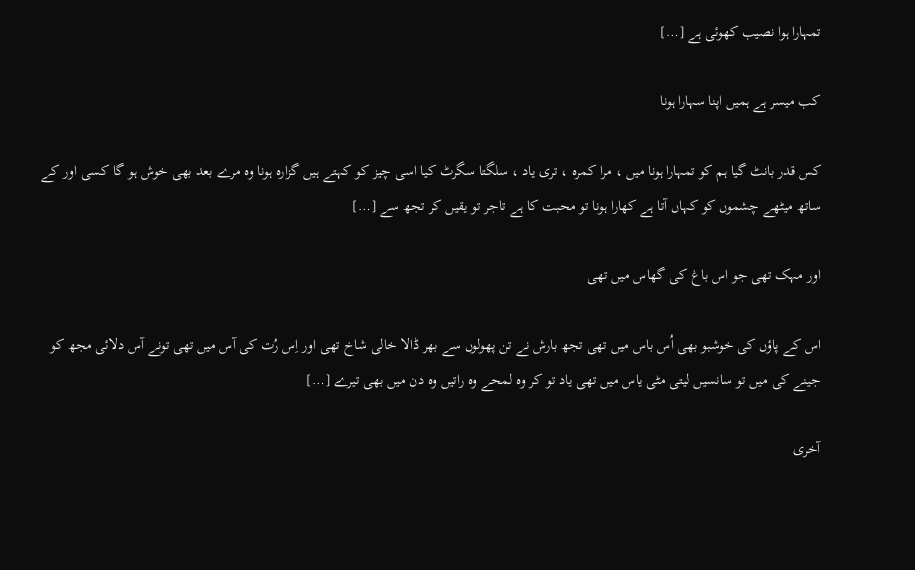تمہارا ہوا نصیب کھوئی ہے […]

کب میسر ہے ہمیں اپنا سہارا ہونا

کس قدر بانٹ گیا ہم کو تمہارا ہونا میں ، مرا کمرہ ، تری یاد ، سلگتا سگرٹ کیا اسی چیز کو کہتے ہیں گزارہ ہونا وہ مرے بعد بھی خوش ہو گا کسی اور کے ساتھ میٹھے چشموں کو کہاں آتا ہے کھارا ہونا تو محبت کا ہے تاجر تو یقیں کر تجھ سے […]

اور مہک تھی جو اس باغ کی گھاس میں تھی

اس کے پاؤں کی خوشبو بھی اُس باس میں تھی تجھ بارش نے تن پھولوں سے بھر ڈالا خالی شاخ تھی اور اِس رُت کی آس میں تھی تونے آس دلائی مجھ کو جینے کی میں تو سانسیں لیتی مٹی یاس میں تھی یاد تو کر وہ لمحے وہ راتیں وہ دن میں بھی تیرے […]

آخری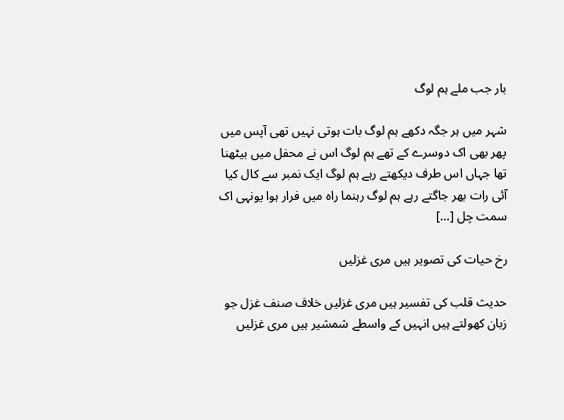بار جب ملے ہم لوگ

شہر میں ہر جگہ دکھے ہم لوگ بات ہوتی نہیں تھی آپس میں پھر بھی اک دوسرے کے تھے ہم لوگ اس نے محفل میں بیٹھنا تھا جہاں اس طرف دیکھتے رہے ہم لوگ ایک نمبر سے کال کیا آئی رات بھر جاگتے رہے ہم لوگ رہنما راہ میں فرار ہوا یونہی اک سمت چل […]

رخ حیات کی تصویر ہیں مری غزلیں

حدیث قلب کی تفسیر ہیں مری غزلیں خلاف صنف غزل جو زبان کھولتے ہیں انہیں کے واسطے شمشیر ہیں مری غزلیں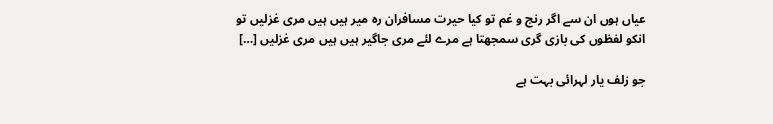عیاں ہوں ان سے اگر رنج و غم تو کیا حیرت مسافران رہ میر ہیں ہیں مری غزلیں تو انکو لفظوں کی بازی گری سمجھتا ہے مرے لئے مری جاگیر ہیں ہیں مری غزلیں […]

جو زلف یار لہرائی بہت ہے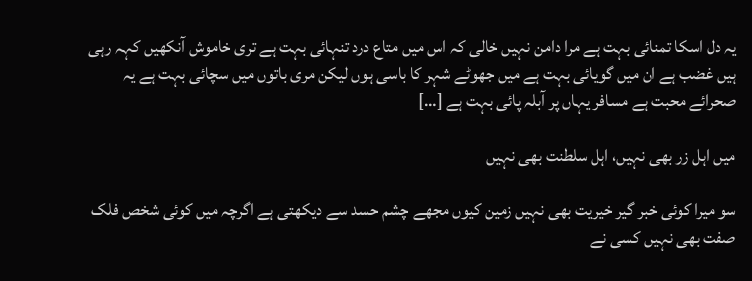یہ دل اسکا تمنائی بہت ہے مرا دامن نہیں خالی کہ اس میں متاع درد تنہائی بہت ہے تری خاموش آنکھیں کہہ رہی ہیں غضب ہے ان میں گویائی بہت ہے میں جھوٹے شہر کا باسی ہوں لیکن مری باتوں میں سچائی بہت ہے یہ صحرائے محبت ہے مسافر یہاں پر آبلہ پائی بہت ہے […]

میں اہل زر بھی نہیں، اہل سلطنت بھی نہیں

سو میرا کوئی خبر گیر خیریت بھی نہیں زمین کیوں مجھے چشم حسد سے دیکھتی ہے اگرچہ میں کوئی شخص فلک صفت بھی نہیں کسی نے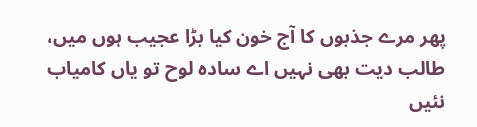پھر مرے جذبوں کا آج خون کیا بڑا عجیب ہوں میں، طالب دیت بھی نہیں اے سادہ لوح تو یاں کامیاب نئیں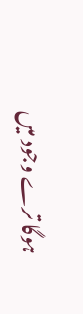ہوگا ترے وجود میں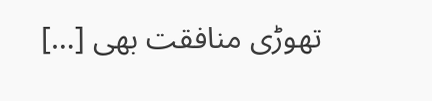تھوڑی منافقت بھی […]